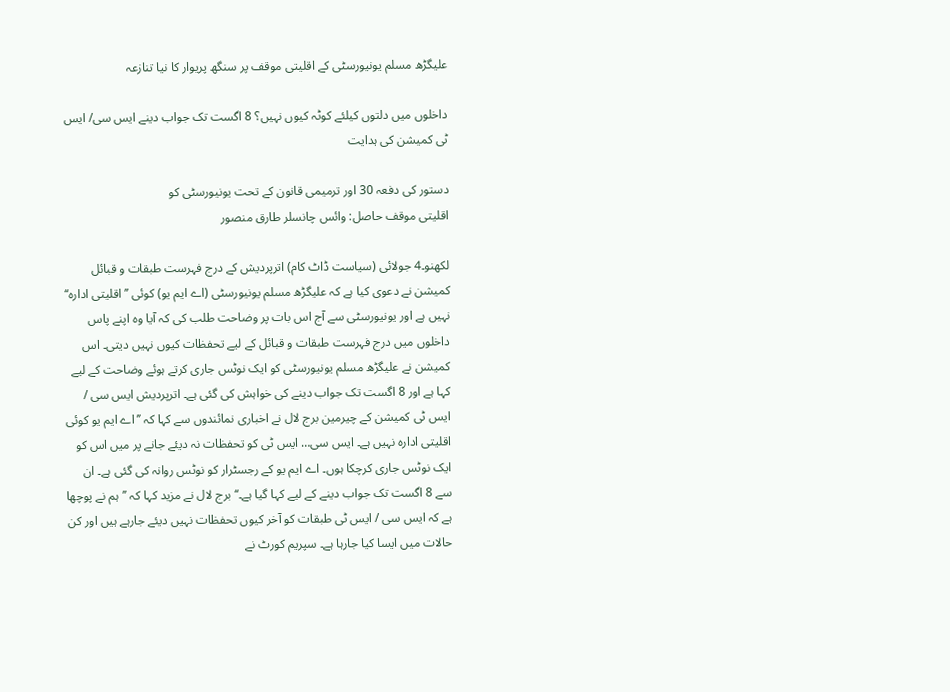علیگڑھ مسلم یونیورسٹی کے اقلیتی موقف پر سنگھ پریوار کا نیا تنازعہ

داخلوں میں دلتوں کیلئے کوٹہ کیوں نہیں؟ 8 اگست تک جواب دینے ایس سی/ ایس ٹی کمیشن کی ہدایت

دستور کی دفعہ 30 اور ترمیمی قانون کے تحت یونیورسٹی کو
اقلیتی موقف حاصل: وائس چانسلر طارق منصور

لکھنو۔4 جولائی (سیاست ڈاٹ کام) اترپردیش کے درج فہرست طبقات و قبائل کمیشن نے دعوی کیا ہے کہ علیگڑھ مسلم یونیورسٹی (اے ایم یو) کوئی ’’اقلیتی ادارہ‘‘ نہیں ہے اور یونیورسٹی سے آج اس بات پر وضاحت طلب کی کہ آیا وہ اپنے پاس داخلوں میں درج فہرست طبقات و قبائل کے لیے تحفظات کیوں نہیں دیتی۔ اس کمیشن نے علیگڑھ مسلم یونیورسٹی کو ایک نوٹس جاری کرتے ہوئے وضاحت کے لیے کہا ہے اور 8 اگست تک جواب دینے کی خواہش کی گئی ہے۔ اترپردیش ایس سی / ایس ٹی کمیشن کے چیرمین برج لال نے اخباری نمائندوں سے کہا کہ ’’اے ایم یو کوئی اقلیتی ادارہ نہیں ہے۔ ایس سی… ایس ٹی کو تحفظات نہ دیئے جانے پر میں اس کو ایک نوٹس جاری کرچکا ہوں۔ اے ایم یو کے رجسٹرار کو نوٹس روانہ کی گئی ہے۔ ان سے 8 اگست تک جواب دینے کے لیے کہا گیا ہے۔‘‘ برج لال نے مزید کہا کہ ’’ہم نے پوچھا ہے کہ ایس سی / ایس ٹی طبقات کو آخر کیوں تحفظات نہیں دیئے جارہے ہیں اور کن حالات میں ایسا کیا جارہا ہے۔ سپریم کورٹ نے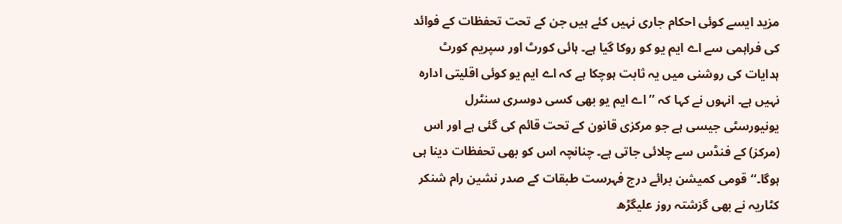مزید ایسے کوئی احکام جاری نہیں کئے ہیں جن کے تحت تحفظات کے فوائد کی فراہمی سے اے ایم یو کو روکا گیا ہے۔ ہائی کورٹ اور سپریم کورٹ ہدایات کی روشنی میں یہ ثابت ہوچکا ہے کہ اے ایم یو کوئی اقلیتی ادارہ نہیں ہے۔ انہوں نے کہا کہ ’’اے ایم یو بھی کسی دوسری سنٹرل یونیورسٹی جیسی ہے جو مرکزی قانون کے تحت قائم کی گئی ہے اور اس (مرکز) کے فنڈس سے چلائی جاتی ہے۔ چنانچہ اس کو بھی تحفظات دینا ہی ہوگا۔‘‘ قومی کمیشن برائے درج فہرست طبقات کے صدر نشین رام شنکر کٹاریہ نے بھی گزشتہ روز علیگڑھ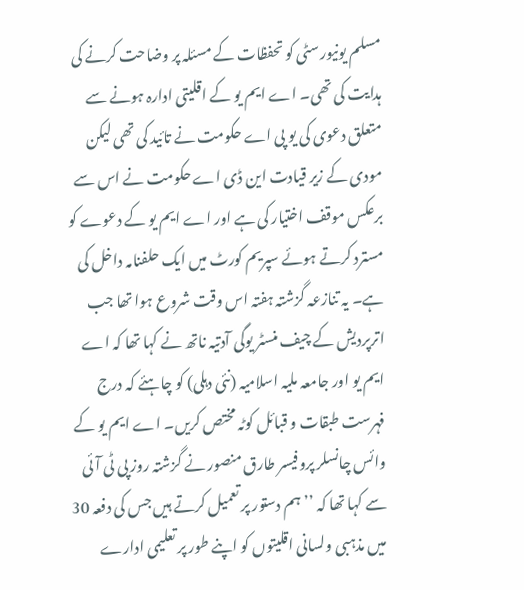مسلم یونیورسٹی کو تحفظات کے مسئلہ پر وضاحت کرنے کی ہدایت کی تھی۔ اے ایم یو کے اقلیتی ادارہ ہونے سے متعلق دعوی کی یو پی اے حکومت نے تائید کی تھی لیکن مودی کے زیر قیادت این ڈی اے حکومت نے اس سے برعکس موقف اختیار کی ہے اور اے ایم یو کے دعوے کو مسترد کرتے ہوئے سپریم کورٹ میں ایک حلفنامہ داخل کی ہے۔ یہ تنازعہ گزشتہ ہفتہ اس وقت شروع ہوا تھا جب اترپردیش کے چیف منسٹر یوگی آدتیہ ناتھ نے کہا تھا کہ اے ایم یو اور جامعہ ملیہ اسلامیہ (نئی دہلی) کو چاہئے کہ درج فہرست طبقات و قبائل کوٹہ مختص کریں۔ اے ایم یو کے وائس چانسلر پروفیسر طارق منصور نے گزشتہ روز پی ٹی آئی سے کہا تھا کہ ’’ہم دستور پر تعمیل کرتے ہیں جس کی دفعہ 30 میں مذہبی ولسانی اقلیتوں کو اپنے طور پر تعلیمی ادارے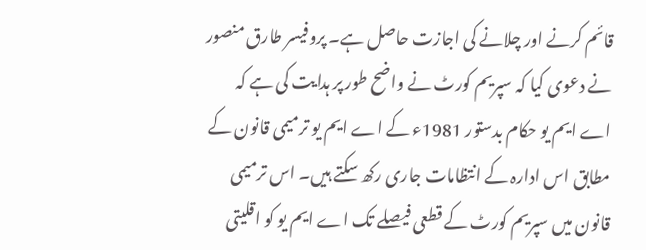قائم کرنے اور چلانے کی اجازت حاصل ہے۔ پروفیسر طارق منصور نے دعوی کیا کہ سپریم کورٹ نے واضح طور پر ہدایت کی ہے کہ اے ایم یو حکام بدستور 1981ء کے اے ایم یو ترمیمی قانون کے مطابق اس ادارہ کے انتظامات جاری رکھ سکتے ہیں۔ اس ترمیمی قانون میں سپریم کورٹ کے قطعی فیصلے تک اے ایم یو کو اقلیتی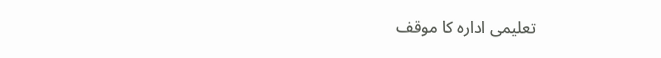تعلیمی ادارہ کا موقف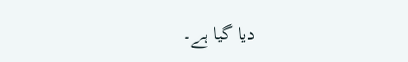دیا گیا ہے۔